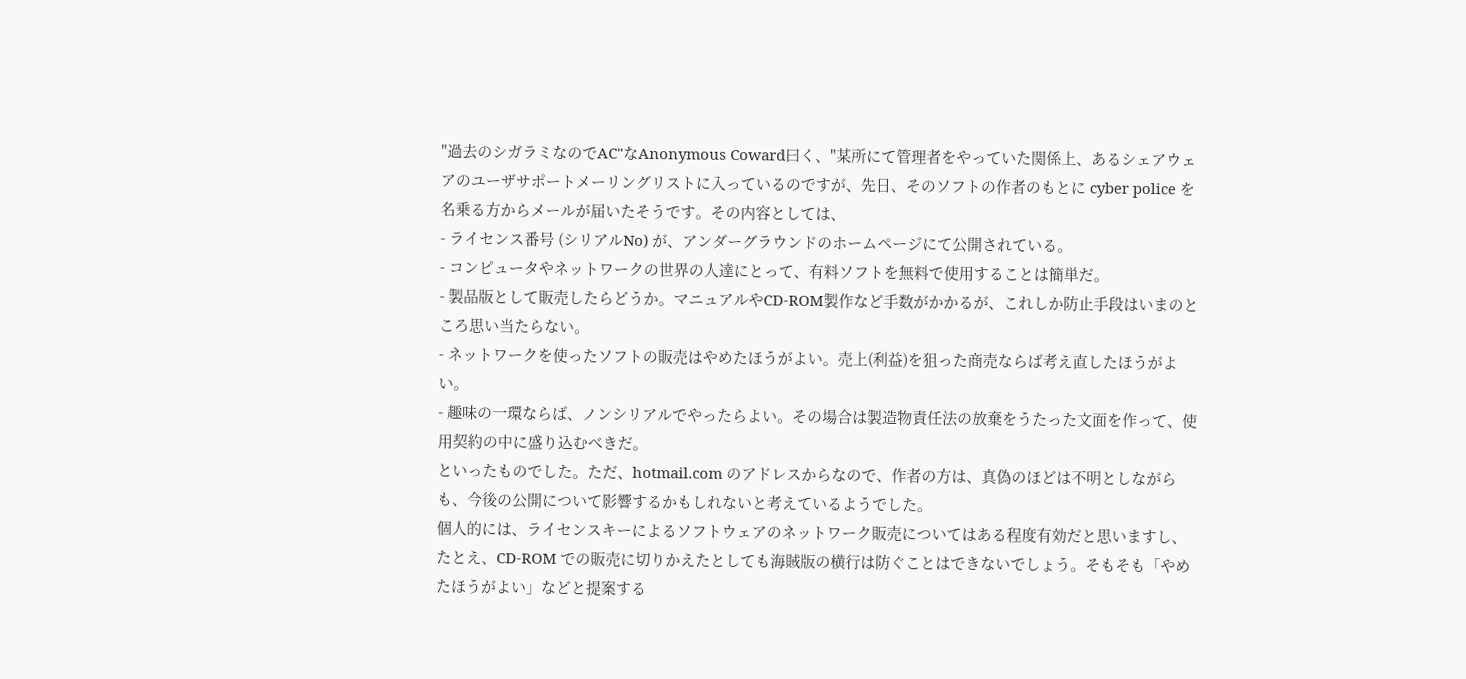"過去のシガラミなのでAC"なAnonymous Coward曰く、"某所にて管理者をやっていた関係上、あるシェアウェアのユーザサポートメーリングリストに入っているのですが、先日、そのソフトの作者のもとに cyber police を名乗る方からメールが届いたそうです。その内容としては、
- ライセンス番号 (シリアルNo) が、アンダーグラウンドのホームページにて公開されている。
- コンピュータやネットワークの世界の人達にとって、有料ソフトを無料で使用することは簡単だ。
- 製品版として販売したらどうか。マニュアルやCD-ROM製作など手数がかかるが、これしか防止手段はいまのところ思い当たらない。
- ネットワークを使ったソフトの販売はやめたほうがよい。売上(利益)を狙った商売ならば考え直したほうがよい。
- 趣味の一環ならば、ノンシリアルでやったらよい。その場合は製造物責任法の放棄をうたった文面を作って、使用契約の中に盛り込むべきだ。
といったものでした。ただ、hotmail.com のアドレスからなので、作者の方は、真偽のほどは不明としながらも、今後の公開について影響するかもしれないと考えているようでした。
個人的には、ライセンスキーによるソフトウェアのネットワーク販売についてはある程度有効だと思いますし、たとえ、CD-ROM での販売に切りかえたとしても海賊版の横行は防ぐことはできないでしょう。そもそも「やめたほうがよい」などと提案する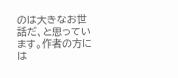のは大きなお世話だ、と思っています。作者の方には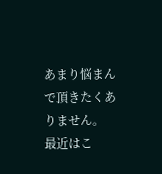あまり悩まんで頂きたくありません。
最近はこ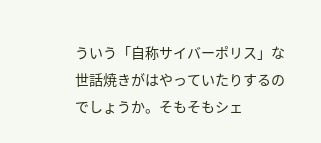ういう「自称サイバーポリス」な世話焼きがはやっていたりするのでしょうか。そもそもシェ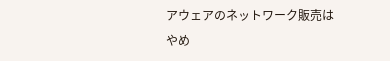アウェアのネットワーク販売はやめ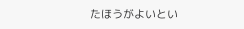たほうがよいとい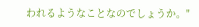われるようなことなのでしょうか。"